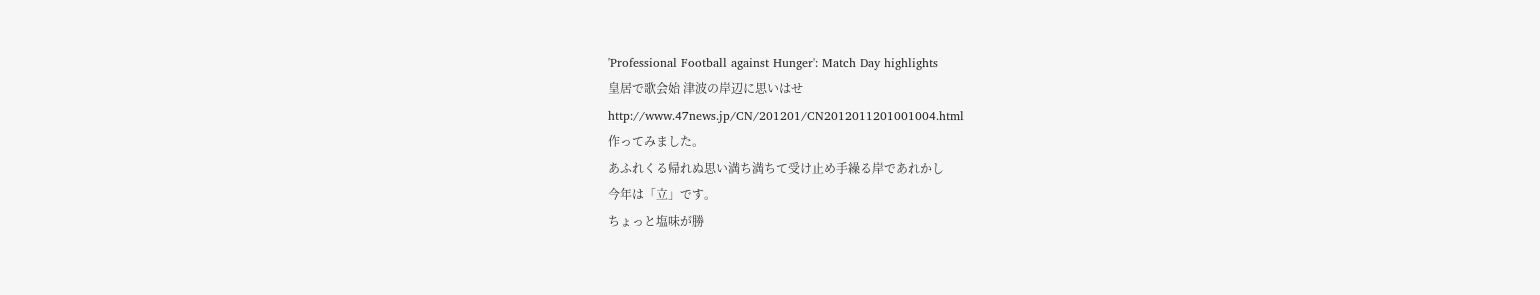'Professional Football against Hunger': Match Day highlights
皇居で歌会始 津波の岸辺に思いはせ
http://www.47news.jp/CN/201201/CN2012011201001004.html
作ってみました。
あふれくる帰れぬ思い満ち満ちて受け止め手繰る岸であれかし
今年は「立」です。
ちょっと塩味が勝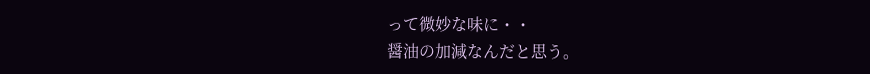って微妙な味に・・
醤油の加減なんだと思う。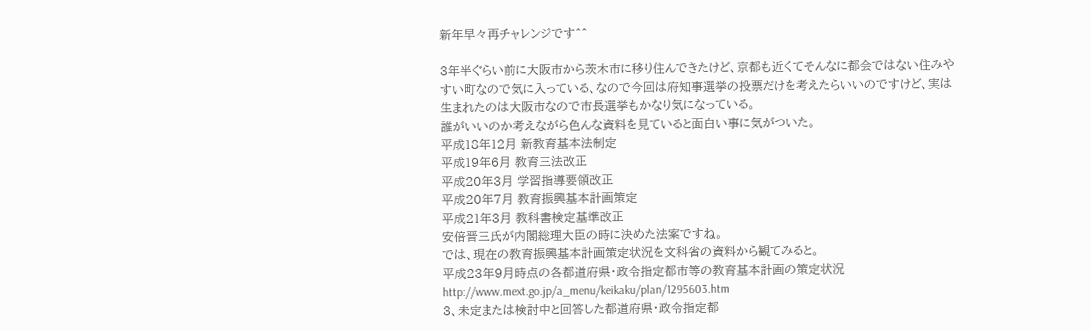新年早々再チャレンジです^^

3年半ぐらい前に大阪市から茨木市に移り住んできたけど、京都も近くてそんなに都会ではない住みやすい町なので気に入っている、なので今回は府知事選挙の投票だけを考えたらいいのですけど、実は生まれたのは大阪市なので市長選挙もかなり気になっている。
誰がいいのか考えながら色んな資料を見ていると面白い事に気がついた。
平成18年12月 新教育基本法制定
平成19年6月 教育三法改正
平成20年3月 学習指導要領改正
平成20年7月 教育振興基本計画策定
平成21年3月 教科書検定基準改正
安倍晋三氏が内閣総理大臣の時に決めた法案ですね。
では、現在の教育振興基本計画策定状況を文科省の資料から観てみると。
平成23年9月時点の各都道府県・政令指定都市等の教育基本計画の策定状況
http://www.mext.go.jp/a_menu/keikaku/plan/1295603.htm
3、未定または検討中と回答した都道府県・政令指定都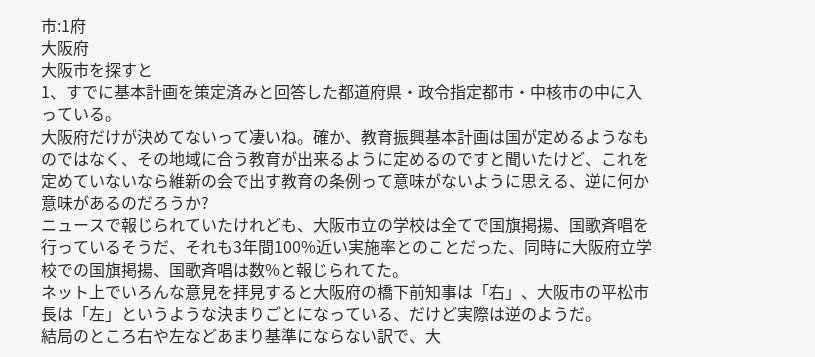市:1府
大阪府
大阪市を探すと
1、すでに基本計画を策定済みと回答した都道府県・政令指定都市・中核市の中に入っている。
大阪府だけが決めてないって凄いね。確か、教育振興基本計画は国が定めるようなものではなく、その地域に合う教育が出来るように定めるのですと聞いたけど、これを定めていないなら維新の会で出す教育の条例って意味がないように思える、逆に何か意味があるのだろうか?
ニュースで報じられていたけれども、大阪市立の学校は全てで国旗掲揚、国歌斉唱を行っているそうだ、それも3年間100%近い実施率とのことだった、同時に大阪府立学校での国旗掲揚、国歌斉唱は数%と報じられてた。
ネット上でいろんな意見を拝見すると大阪府の橋下前知事は「右」、大阪市の平松市長は「左」というような決まりごとになっている、だけど実際は逆のようだ。
結局のところ右や左などあまり基準にならない訳で、大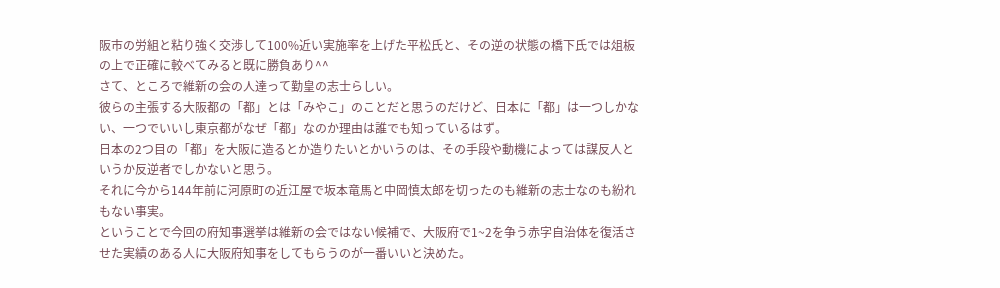阪市の労組と粘り強く交渉して100%近い実施率を上げた平松氏と、その逆の状態の橋下氏では俎板の上で正確に較べてみると既に勝負あり^^
さて、ところで維新の会の人達って勤皇の志士らしい。
彼らの主張する大阪都の「都」とは「みやこ」のことだと思うのだけど、日本に「都」は一つしかない、一つでいいし東京都がなぜ「都」なのか理由は誰でも知っているはず。
日本の2つ目の「都」を大阪に造るとか造りたいとかいうのは、その手段や動機によっては謀反人というか反逆者でしかないと思う。
それに今から144年前に河原町の近江屋で坂本竜馬と中岡慎太郎を切ったのも維新の志士なのも紛れもない事実。
ということで今回の府知事選挙は維新の会ではない候補で、大阪府で1~2を争う赤字自治体を復活させた実績のある人に大阪府知事をしてもらうのが一番いいと決めた。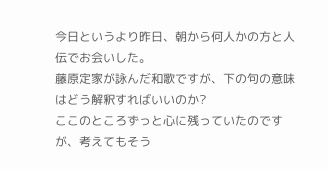今日というより昨日、朝から何人かの方と人伝でお会いした。
藤原定家が詠んだ和歌ですが、下の句の意味はどう解釈すればいいのか?
ここのところずっと心に残っていたのですが、考えてもそう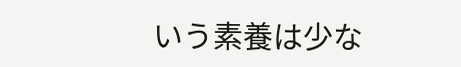いう素養は少な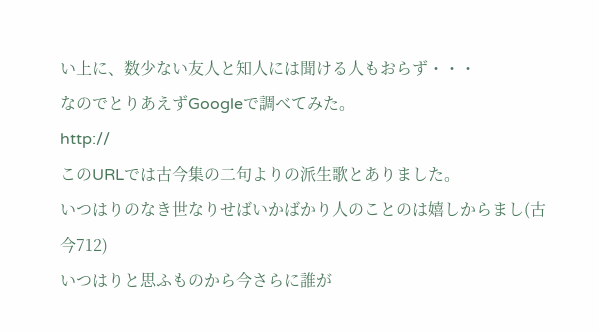い上に、数少ない友人と知人には聞ける人もおらず・・・
なのでとりあえずGoogleで調べてみた。
http://
このURLでは古今集の二句よりの派生歌とありました。
いつはりのなき世なりせばいかばかり人のことのは嬉しからまし(古今712)
いつはりと思ふものから今さらに誰が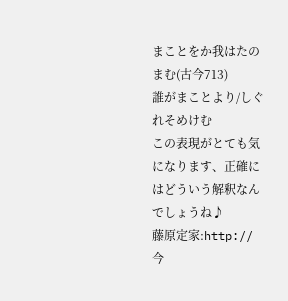まことをか我はたのまむ(古今713)
誰がまことより/しぐれそめけむ
この表現がとても気になります、正確にはどういう解釈なんでしょうね♪
藤原定家:http://
今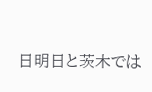日明日と茨木では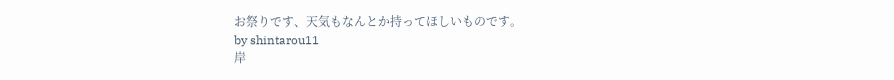お祭りです、天気もなんとか持ってほしいものです。
by shintarou11
岸